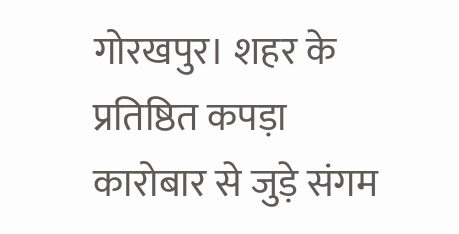गोरखपुर। शहर के प्रतिष्ठित कपड़ा कारोबार से जुड़े संगम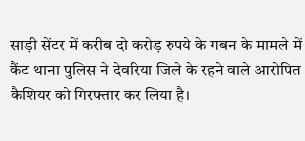साड़ी सेंटर में करीब दो करोड़ रुपये के गबन के मामले में कैंट थाना पुलिस ने देवरिया जिले के रहने वाले आरोपित कैशियर को गिरफ्तार कर लिया है।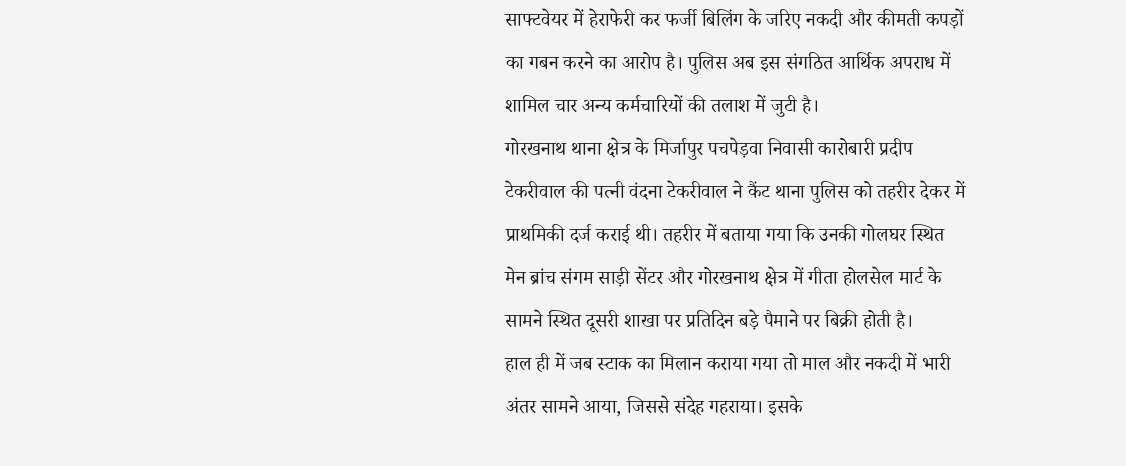साफ्टवेयर में हेराफेरी कर फर्जी बिलिंग के जरिए नकदी और कीमती कपड़ों का गबन करने का आरोप है। पुलिस अब इस संगठित आर्थिक अपराध में शामिल चार अन्य कर्मचारियों की तलाश में जुटी है।
गोरखनाथ थाना क्षेत्र के मिर्जापुर पचपेड़वा निवासी कारोबारी प्रदीप टेकरीवाल की पत्नी वंदना टेकरीवाल ने कैंट थाना पुलिस को तहरीर देकर में प्राथमिकी दर्ज कराई थी। तहरीर में बताया गया कि उनकी गोलघर स्थित मेन ब्रांच संगम साड़ी सेंटर और गोरखनाथ क्षेत्र में गीता होलसेल मार्ट के सामने स्थित दूसरी शाखा पर प्रतिदिन बड़े पैमाने पर बिक्री होती है।
हाल ही में जब स्टाक का मिलान कराया गया तो माल और नकदी में भारी अंतर सामने आया, जिससे संदेह गहराया। इसके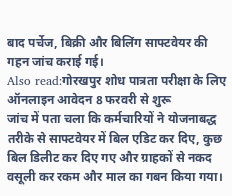बाद पर्चेज, बिक्री और बिलिंग साफ्टवेयर की गहन जांच कराई गई।
Also read:गोरखपुर शोध पात्रता परीक्षा के लिए ऑनलाइन आवेदन 8 फरवरी से शुरू
जांच में पता चला कि कर्मचारियों ने योजनाबद्ध तरीके से साफ्टवेयर में बिल एडिट कर दिए, कुछ बिल डिलीट कर दिए गए और ग्राहकों से नकद वसूली कर रकम और माल का गबन किया गया।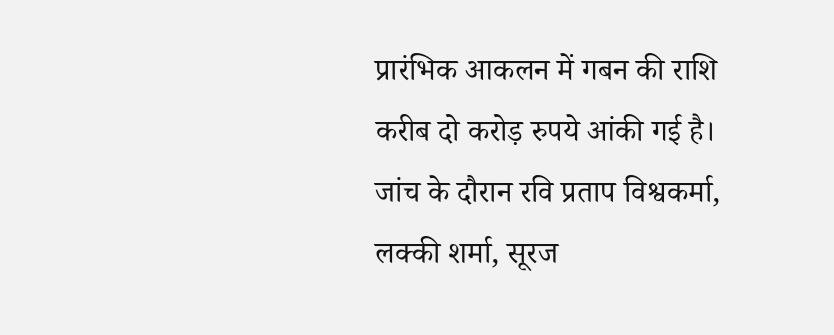प्रारंभिक आकलन में गबन की राशि करीब दो करोड़ रुपये आंकी गई है।
जांच के दौरान रवि प्रताप विश्वकर्मा, लक्की शर्मा, सूरज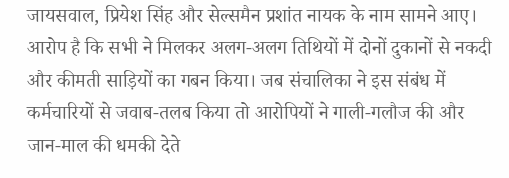जायसवाल, प्रियेश सिंह और सेल्समैन प्रशांत नायक के नाम सामने आए। आरोप है कि सभी ने मिलकर अलग-अलग तिथियों में दोनों दुकानों से नकदी और कीमती साड़ियों का गबन किया। जब संचालिका ने इस संबंध में कर्मचारियों से जवाब-तलब किया तो आरोपियों ने गाली-गलौज की और जान-माल की धमकी देते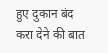हुए दुकान बंद करा देने की बात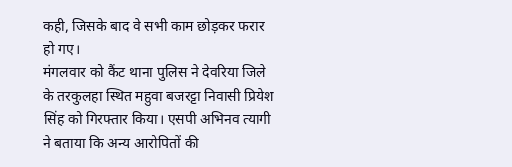कही, जिसके बाद वे सभी काम छोड़कर फरार हो गए।
मंगलवार को कैंट थाना पुलिस ने देवरिया जिले के तरकुलहा स्थित महुवा बजरट्टा निवासी प्रियेश सिंह को गिरफ्तार किया। एसपी अभिनव त्यागी ने बताया कि अन्य आरोपितों की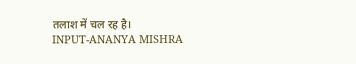तलाश में चल रह है।
INPUT-ANANYA MISHRA